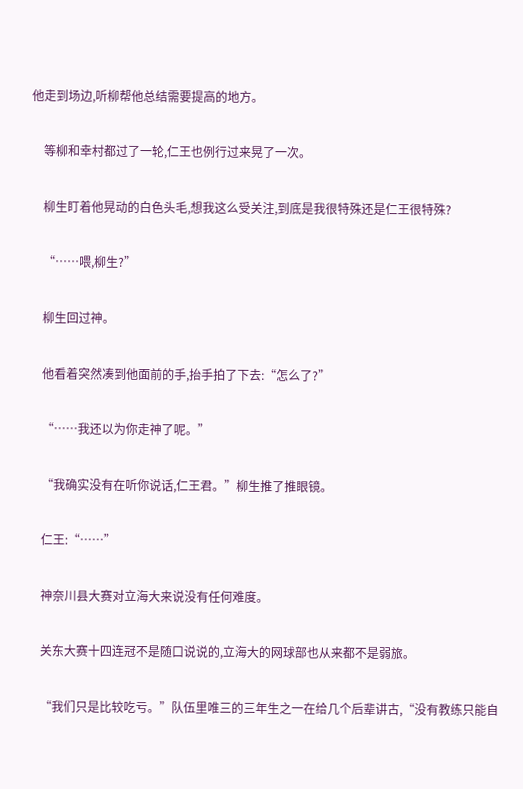他走到场边,听柳帮他总结需要提高的地方。

    等柳和幸村都过了一轮,仁王也例行过来晃了一次。

    柳生盯着他晃动的白色头毛,想我这么受关注,到底是我很特殊还是仁王很特殊?

    “……喂,柳生?”

    柳生回过神。

    他看着突然凑到他面前的手,抬手拍了下去:“怎么了?”

    “……我还以为你走神了呢。”

    “我确实没有在听你说话,仁王君。”柳生推了推眼镜。

    仁王:“……”

    神奈川县大赛对立海大来说没有任何难度。

    关东大赛十四连冠不是随口说说的,立海大的网球部也从来都不是弱旅。

    “我们只是比较吃亏。”队伍里唯三的三年生之一在给几个后辈讲古,“没有教练只能自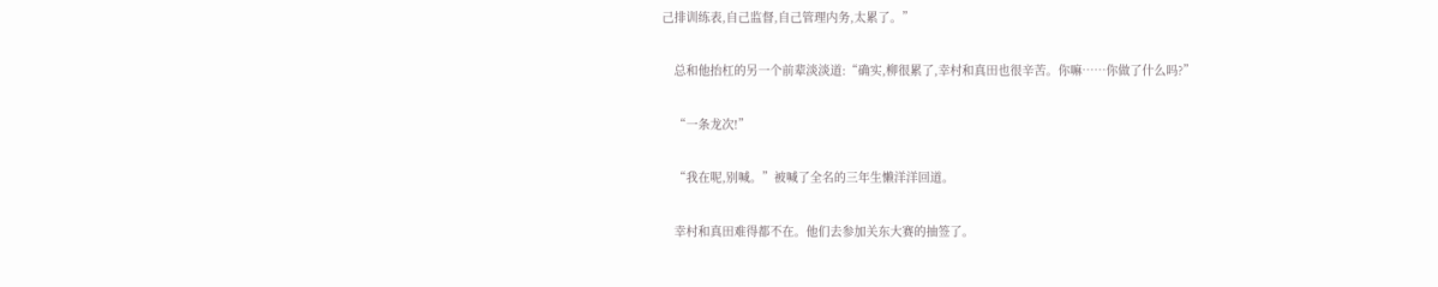己排训练表,自己监督,自己管理内务,太累了。”

    总和他抬杠的另一个前辈淡淡道:“确实,柳很累了,幸村和真田也很辛苦。你嘛……你做了什么吗?”

    “一条龙次!”

    “我在呢,别喊。”被喊了全名的三年生懒洋洋回道。

    幸村和真田难得都不在。他们去参加关东大赛的抽签了。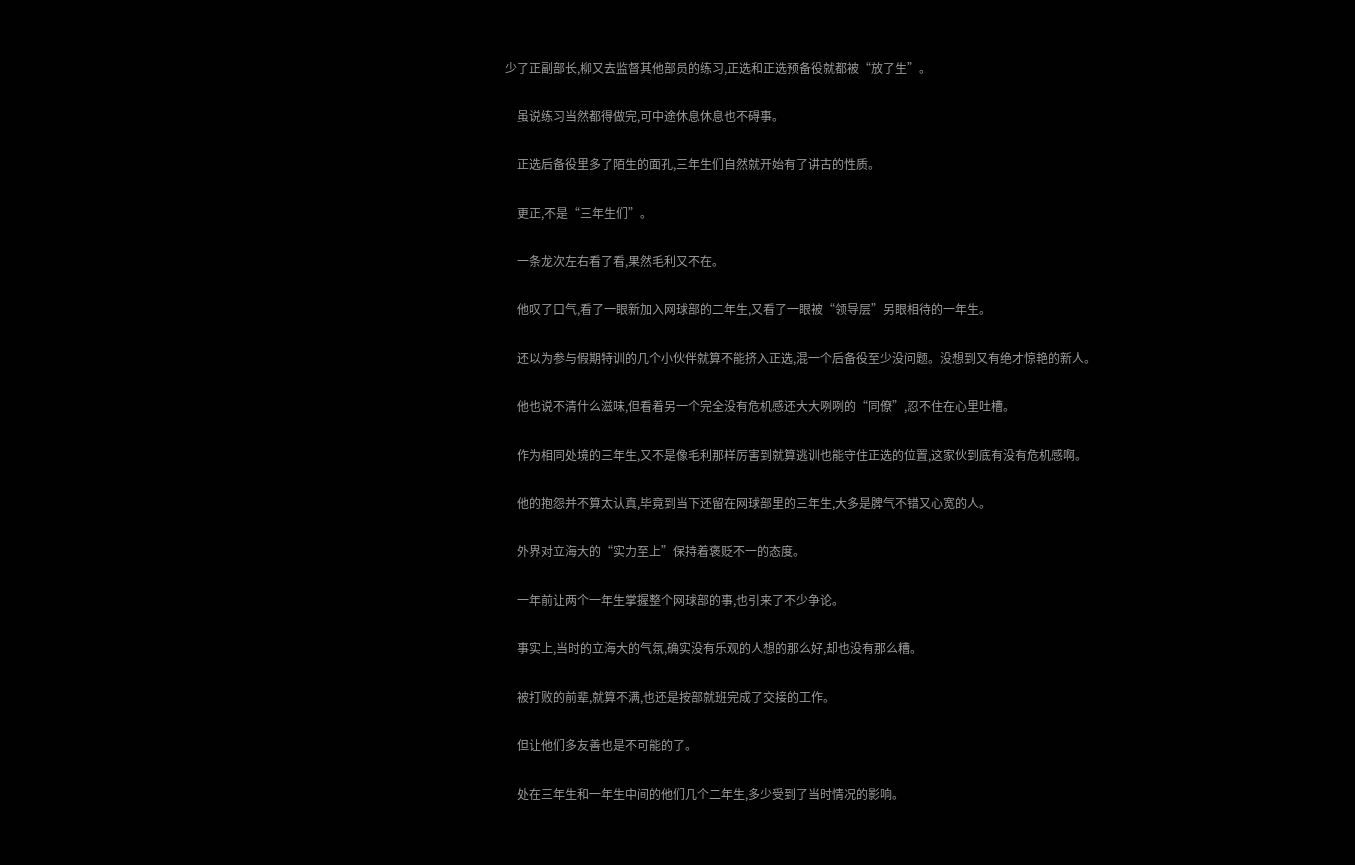少了正副部长,柳又去监督其他部员的练习,正选和正选预备役就都被“放了生”。

    虽说练习当然都得做完,可中途休息休息也不碍事。

    正选后备役里多了陌生的面孔,三年生们自然就开始有了讲古的性质。

    更正,不是“三年生们”。

    一条龙次左右看了看,果然毛利又不在。

    他叹了口气,看了一眼新加入网球部的二年生,又看了一眼被“领导层”另眼相待的一年生。

    还以为参与假期特训的几个小伙伴就算不能挤入正选,混一个后备役至少没问题。没想到又有绝才惊艳的新人。

    他也说不清什么滋味,但看着另一个完全没有危机感还大大咧咧的“同僚”,忍不住在心里吐槽。

    作为相同处境的三年生,又不是像毛利那样厉害到就算逃训也能守住正选的位置,这家伙到底有没有危机感啊。

    他的抱怨并不算太认真,毕竟到当下还留在网球部里的三年生,大多是脾气不错又心宽的人。

    外界对立海大的“实力至上”保持着褒贬不一的态度。

    一年前让两个一年生掌握整个网球部的事,也引来了不少争论。

    事实上,当时的立海大的气氛,确实没有乐观的人想的那么好,却也没有那么糟。

    被打败的前辈,就算不满,也还是按部就班完成了交接的工作。

    但让他们多友善也是不可能的了。

    处在三年生和一年生中间的他们几个二年生,多少受到了当时情况的影响。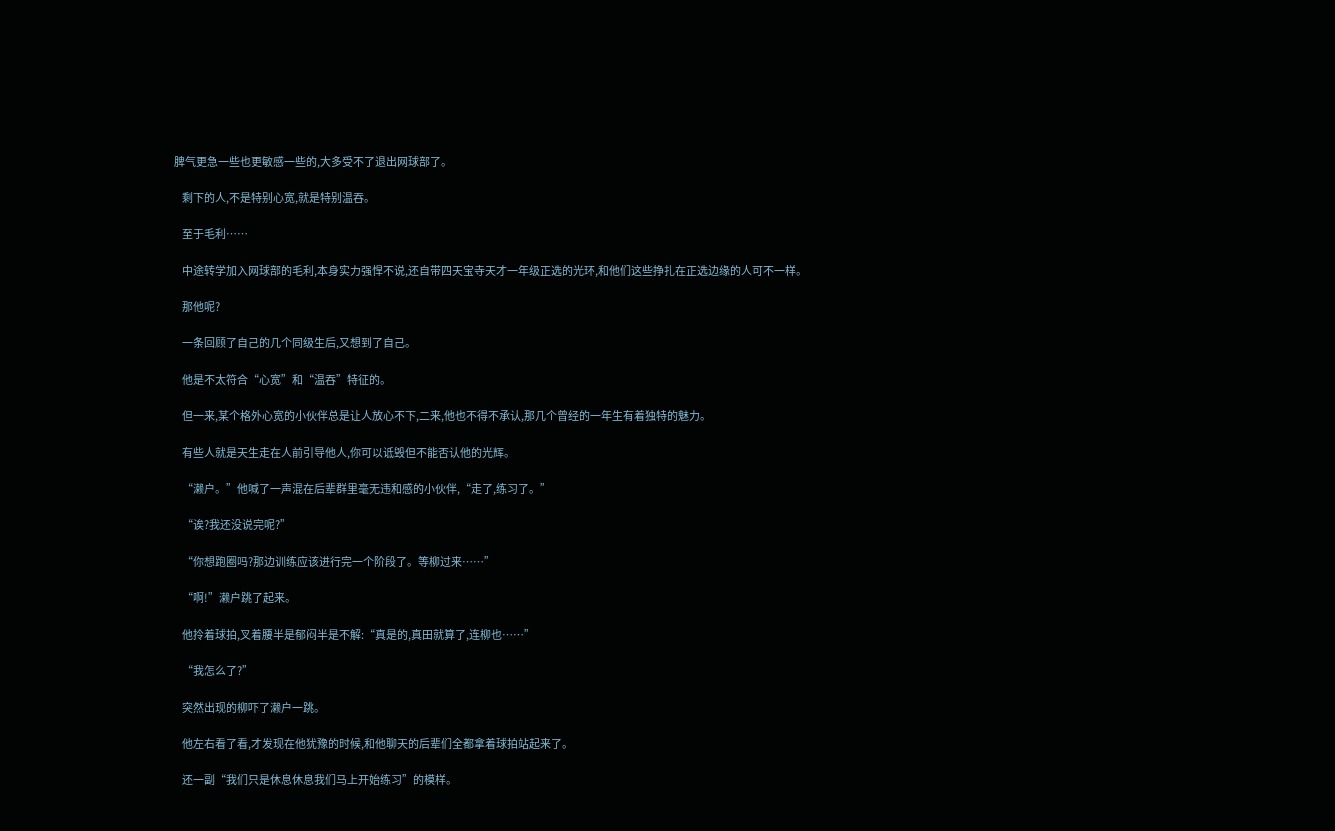脾气更急一些也更敏感一些的,大多受不了退出网球部了。

    剩下的人,不是特别心宽,就是特别温吞。

    至于毛利……

    中途转学加入网球部的毛利,本身实力强悍不说,还自带四天宝寺天才一年级正选的光环,和他们这些挣扎在正选边缘的人可不一样。

    那他呢?

    一条回顾了自己的几个同级生后,又想到了自己。

    他是不太符合“心宽”和“温吞”特征的。

    但一来,某个格外心宽的小伙伴总是让人放心不下,二来,他也不得不承认,那几个曾经的一年生有着独特的魅力。

    有些人就是天生走在人前引导他人,你可以诋毁但不能否认他的光辉。

    “濑户。”他喊了一声混在后辈群里毫无违和感的小伙伴,“走了,练习了。”

    “诶?我还没说完呢?”

    “你想跑圈吗?那边训练应该进行完一个阶段了。等柳过来……”

    “啊!”濑户跳了起来。

    他拎着球拍,叉着腰半是郁闷半是不解:“真是的,真田就算了,连柳也……”

    “我怎么了?”

    突然出现的柳吓了濑户一跳。

    他左右看了看,才发现在他犹豫的时候,和他聊天的后辈们全都拿着球拍站起来了。

    还一副“我们只是休息休息我们马上开始练习”的模样。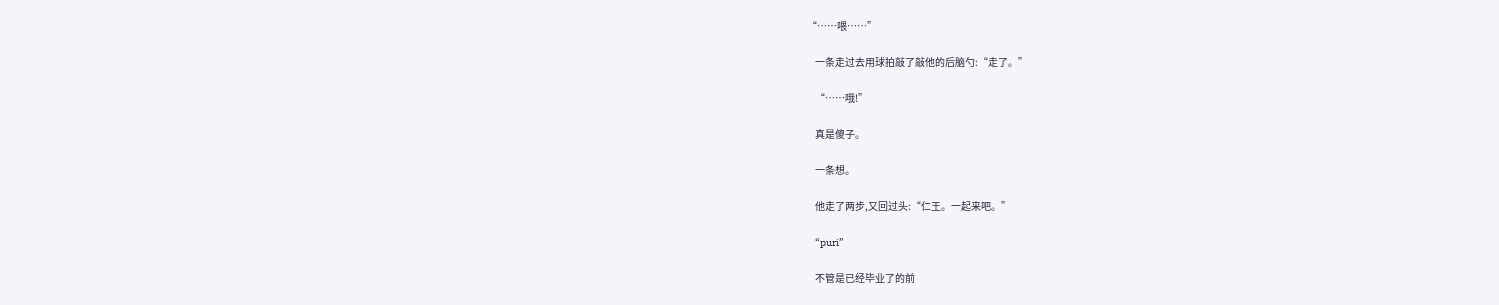“……喂……”

    一条走过去用球拍敲了敲他的后脑勺:“走了。”

    “……哦!”

    真是傻子。

    一条想。

    他走了两步,又回过头:“仁王。一起来吧。”

    “puri”

    不管是已经毕业了的前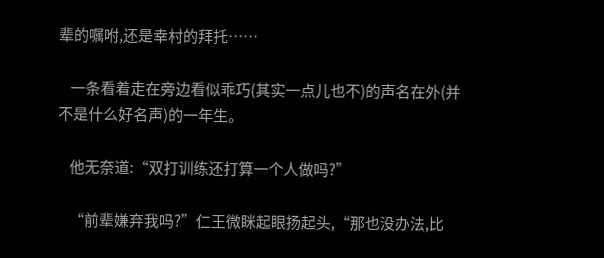辈的嘱咐,还是幸村的拜托……

    一条看着走在旁边看似乖巧(其实一点儿也不)的声名在外(并不是什么好名声)的一年生。

    他无奈道:“双打训练还打算一个人做吗?”

    “前辈嫌弃我吗?”仁王微眯起眼扬起头,“那也没办法,比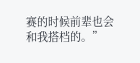赛的时候前辈也会和我搭档的。”